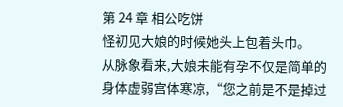第 24 章 相公吃饼
怪初见大娘的时候她头上包着头巾。
从脉象看来,大娘未能有孕不仅是简单的身体虚弱宫体寒凉,“您之前是不是掉过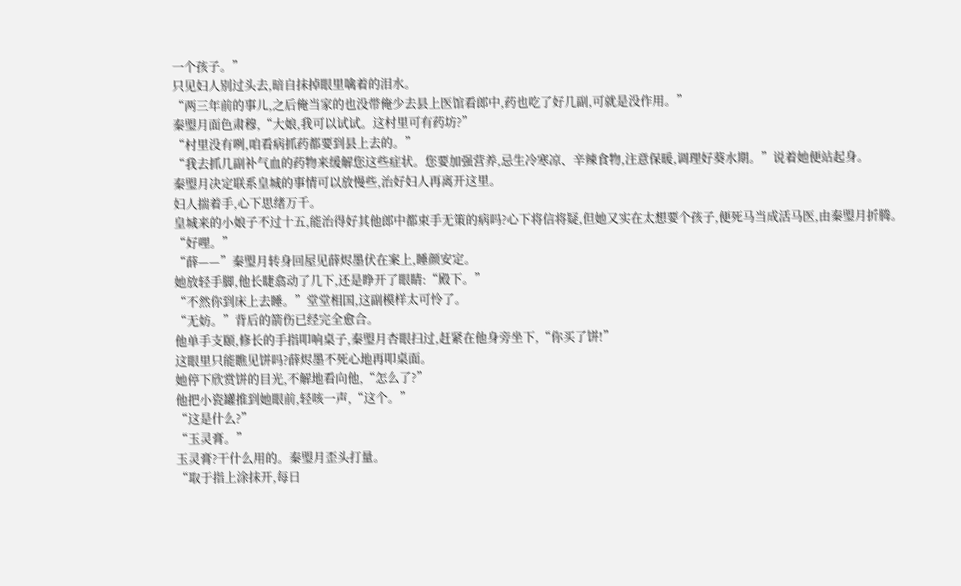一个孩子。”
只见妇人别过头去,暗自抹掉眼里噙着的泪水。
“两三年前的事儿,之后俺当家的也没带俺少去县上医馆看郎中,药也吃了好几副,可就是没作用。”
秦琞月面色肃穆,“大娘,我可以试试。这村里可有药坊?”
“村里没有咧,咱看病抓药都要到县上去的。”
“我去抓几副补气血的药物来缓解您这些症状。您要加强营养,忌生冷寒凉、辛辣食物,注意保暖,调理好葵水期。”说着她便站起身。
秦琞月决定联系皇城的事情可以放慢些,治好妇人再离开这里。
妇人揣着手,心下思绪万千。
皇城来的小娘子不过十五,能治得好其他郎中都束手无策的病吗?心下将信将疑,但她又实在太想要个孩子,便死马当成活马医,由秦琞月折腾。
“好哩。”
“薛——”秦琞月转身回屋见薛烬墨伏在案上,睡颜安定。
她放轻手脚,他长睫翕动了几下,还是睁开了眼睛:“殿下。”
“不然你到床上去睡。”堂堂相国,这副模样太可怜了。
“无妨。”背后的箭伤已经完全愈合。
他单手支颐,修长的手指叩响桌子,秦琞月杏眼扫过,赶紧在他身旁坐下,“你买了饼!”
这眼里只能瞧见饼吗?薛烬墨不死心地再叩桌面。
她停下欣赏饼的目光,不解地看向他,“怎么了?”
他把小瓷罐推到她眼前,轻咳一声,“这个。”
“这是什么?”
“玉灵膏。”
玉灵膏?干什么用的。秦琞月歪头打量。
“取于指上涂抹开,每日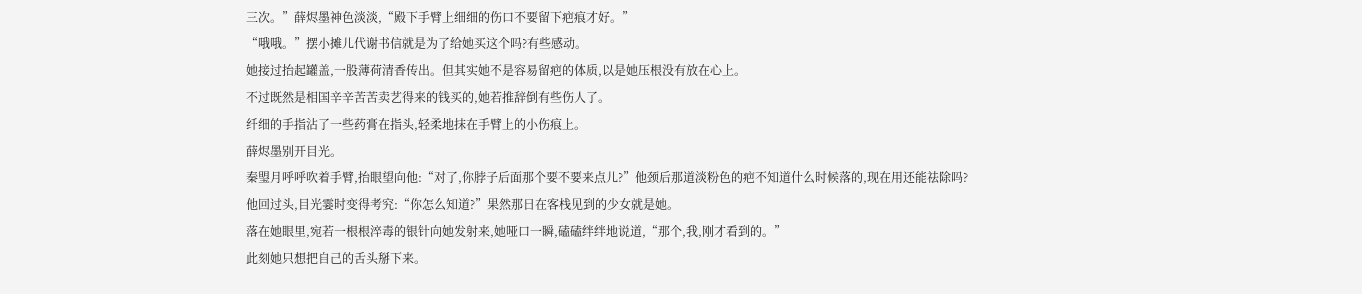三次。”薛烬墨神色淡淡,“殿下手臂上细细的伤口不要留下疤痕才好。”
“哦哦。”摆小摊儿代谢书信就是为了给她买这个吗?有些感动。
她接过抬起罐盖,一股薄荷清香传出。但其实她不是容易留疤的体质,以是她压根没有放在心上。
不过既然是相国辛辛苦苦卖艺得来的钱买的,她若推辞倒有些伤人了。
纤细的手指沾了一些药膏在指头,轻柔地抹在手臂上的小伤痕上。
薛烬墨别开目光。
秦琞月呼呼吹着手臂,抬眼望向他:“对了,你脖子后面那个要不要来点儿?”他颈后那道淡粉色的疤不知道什么时候落的,现在用还能祛除吗?
他回过头,目光霎时变得考究:“你怎么知道?”果然那日在客栈见到的少女就是她。
落在她眼里,宛若一根根淬毒的银针向她发射来,她哑口一瞬,磕磕绊绊地说道,“那个,我,刚才看到的。”
此刻她只想把自己的舌头掰下来。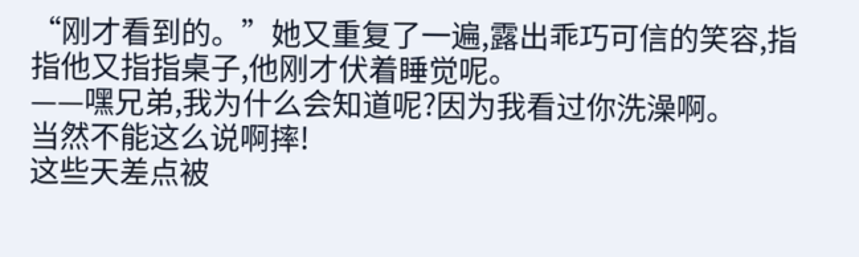“刚才看到的。”她又重复了一遍,露出乖巧可信的笑容,指指他又指指桌子,他刚才伏着睡觉呢。
——嘿兄弟,我为什么会知道呢?因为我看过你洗澡啊。
当然不能这么说啊摔!
这些天差点被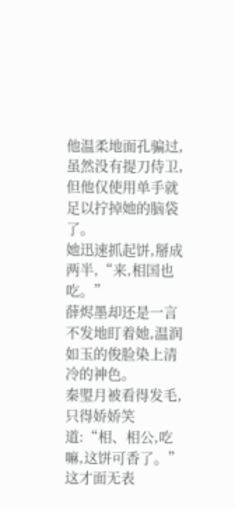他温柔地面孔骗过,虽然没有提刀侍卫,但他仅使用单手就足以拧掉她的脑袋了。
她迅速抓起饼,掰成两半,“来,相国也吃。”
薛烬墨却还是一言不发地盯着她,温润如玉的俊脸染上清冷的神色。
秦琞月被看得发毛,只得娇娇笑道:“相、相公,吃嘛,这饼可香了。”
这才面无表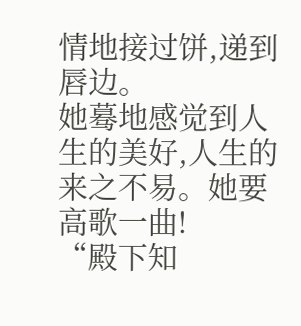情地接过饼,递到唇边。
她蓦地感觉到人生的美好,人生的来之不易。她要高歌一曲!
“殿下知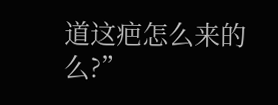道这疤怎么来的么?”